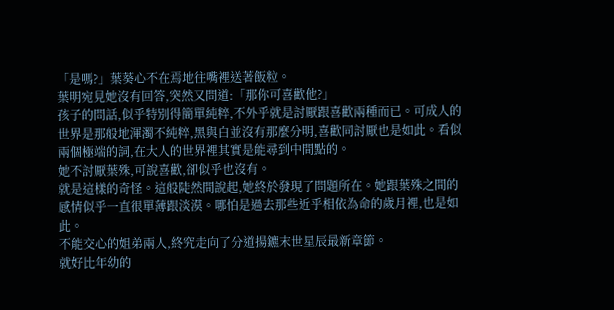「是嗎?」葉葵心不在焉地往嘴裡送著飯粒。
葉明宛見她沒有回答,突然又問道:「那你可喜歡他?」
孩子的問話,似乎特別得簡單純粹,不外乎就是討厭跟喜歡兩種而已。可成人的世界是那般地渾濁不純粹,黑與白並沒有那麼分明,喜歡同討厭也是如此。看似兩個極端的詞,在大人的世界裡其實是能尋到中間點的。
她不討厭葉殊,可說喜歡,卻似乎也沒有。
就是這樣的奇怪。這般陡然間說起,她終於發現了問題所在。她跟葉殊之間的感情似乎一直很單薄跟淡漠。哪怕是過去那些近乎相依為命的歲月裡,也是如此。
不能交心的姐弟兩人,終究走向了分道揚鑣末世星辰最新章節。
就好比年幼的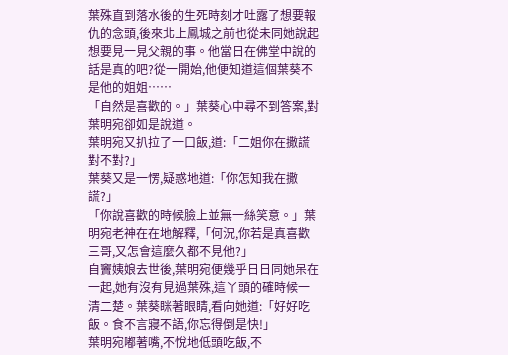葉殊直到落水後的生死時刻才吐露了想要報仇的念頭,後來北上鳳城之前也從未同她說起想要見一見父親的事。他當日在佛堂中說的話是真的吧?從一開始,他便知道這個葉葵不是他的姐姐……
「自然是喜歡的。」葉葵心中尋不到答案,對葉明宛卻如是說道。
葉明宛又扒拉了一口飯,道:「二姐你在撒謊對不對?」
葉葵又是一愣,疑惑地道:「你怎知我在撒謊?」
「你說喜歡的時候臉上並無一絲笑意。」葉明宛老神在在地解釋,「何況,你若是真喜歡三哥,又怎會這麼久都不見他?」
自竇姨娘去世後,葉明宛便幾乎日日同她呆在一起,她有沒有見過葉殊,這丫頭的確時候一清二楚。葉葵眯著眼睛,看向她道:「好好吃飯。食不言寢不語,你忘得倒是快!」
葉明宛嘟著嘴,不悅地低頭吃飯,不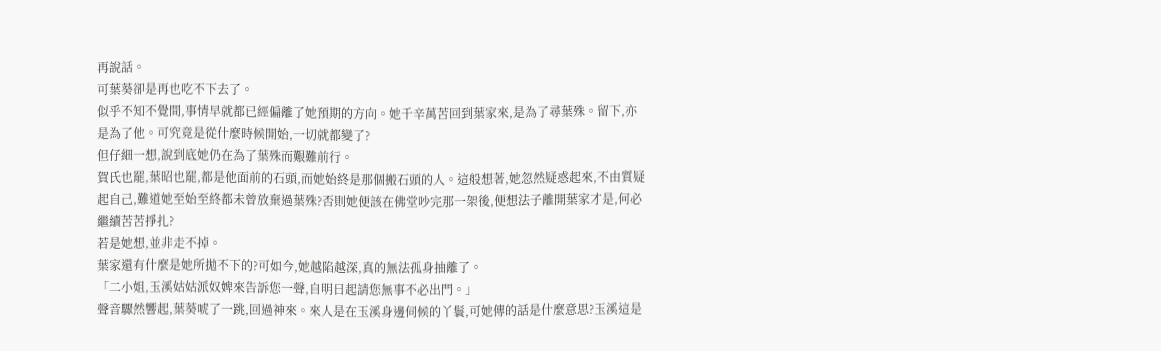再說話。
可葉葵卻是再也吃不下去了。
似乎不知不覺間,事情早就都已經偏離了她預期的方向。她千辛萬苦回到葉家來,是為了尋葉殊。留下,亦是為了他。可究竟是從什麼時候開始,一切就都變了?
但仔細一想,說到底她仍在為了葉殊而艱難前行。
賀氏也罷,葉昭也罷,都是他面前的石頭,而她始終是那個搬石頭的人。這般想著,她忽然疑惑起來,不由質疑起自己,難道她至始至終都未曾放棄過葉殊?否則她便該在佛堂吵完那一架後,便想法子離開葉家才是,何必繼續苦苦掙扎?
若是她想,並非走不掉。
葉家還有什麼是她所拋不下的?可如今,她越陷越深,真的無法孤身抽離了。
「二小姐,玉溪姑姑派奴婢來告訴您一聲,自明日起請您無事不必出門。」
聲音驟然響起,葉葵唬了一跳,回過神來。來人是在玉溪身邊伺候的丫鬟,可她傳的話是什麼意思?玉溪這是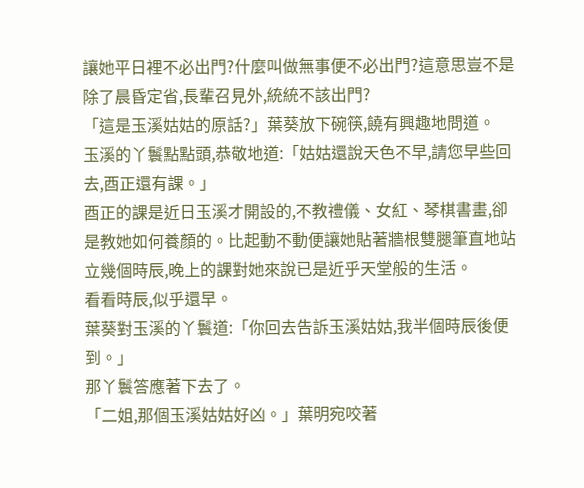讓她平日裡不必出門?什麼叫做無事便不必出門?這意思豈不是除了晨昏定省,長輩召見外,統統不該出門?
「這是玉溪姑姑的原話?」葉葵放下碗筷,饒有興趣地問道。
玉溪的丫鬟點點頭,恭敬地道:「姑姑還說天色不早,請您早些回去,酉正還有課。」
酉正的課是近日玉溪才開設的,不教禮儀、女紅、琴棋書畫,卻是教她如何養顏的。比起動不動便讓她貼著牆根雙腿筆直地站立幾個時辰,晚上的課對她來說已是近乎天堂般的生活。
看看時辰,似乎還早。
葉葵對玉溪的丫鬟道:「你回去告訴玉溪姑姑,我半個時辰後便到。」
那丫鬟答應著下去了。
「二姐,那個玉溪姑姑好凶。」葉明宛咬著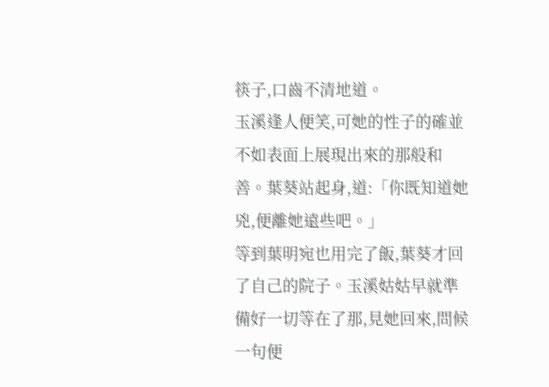筷子,口齒不清地道。
玉溪逢人便笑,可她的性子的確並不如表面上展現出來的那般和善。葉葵站起身,道:「你既知道她兇,便離她遠些吧。」
等到葉明宛也用完了飯,葉葵才回了自己的院子。玉溪姑姑早就準備好一切等在了那,見她回來,問候一句便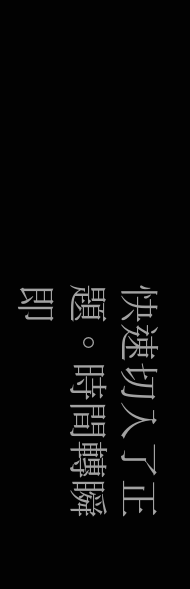快速切入了正題。時間轉瞬即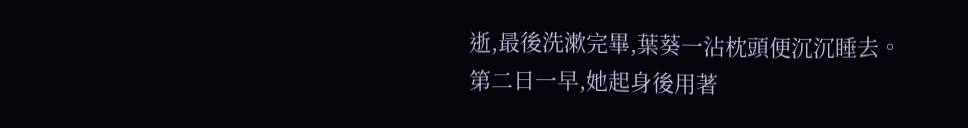逝,最後洗漱完畢,葉葵一沾枕頭便沉沉睡去。
第二日一早,她起身後用著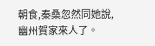朝食,秦桑忽然同她說,幽州賀家來人了。